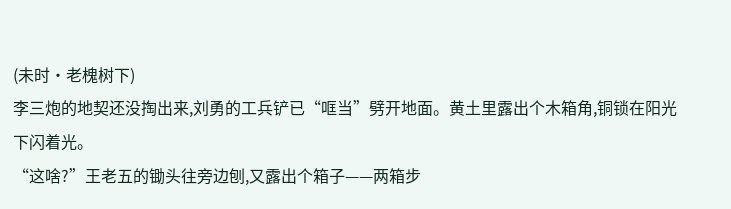(未时·老槐树下)
李三炮的地契还没掏出来,刘勇的工兵铲已“哐当”劈开地面。黄土里露出个木箱角,铜锁在阳光下闪着光。
“这啥?”王老五的锄头往旁边刨,又露出个箱子——两箱步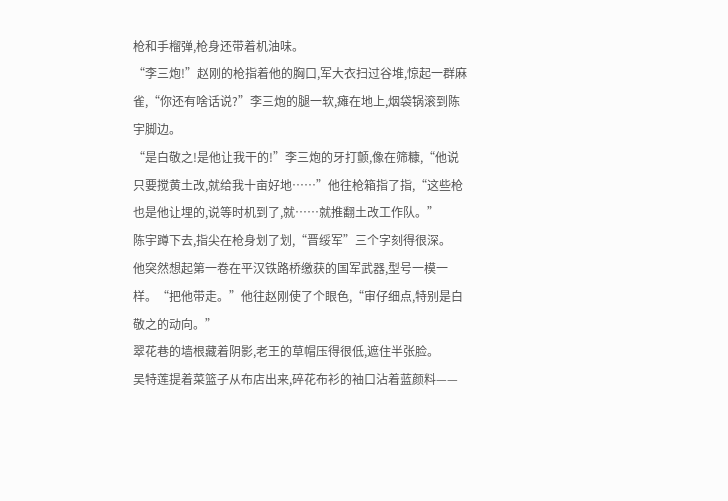枪和手榴弹,枪身还带着机油味。
“李三炮!”赵刚的枪指着他的胸口,军大衣扫过谷堆,惊起一群麻雀,“你还有啥话说?”李三炮的腿一软,瘫在地上,烟袋锅滚到陈宇脚边。
“是白敬之!是他让我干的!”李三炮的牙打颤,像在筛糠,“他说只要搅黄土改,就给我十亩好地……”他往枪箱指了指,“这些枪也是他让埋的,说等时机到了,就……就推翻土改工作队。”
陈宇蹲下去,指尖在枪身划了划,“晋绥军”三个字刻得很深。
他突然想起第一卷在平汉铁路桥缴获的国军武器,型号一模一样。“把他带走。”他往赵刚使了个眼色,“审仔细点,特别是白敬之的动向。”
翠花巷的墙根藏着阴影,老王的草帽压得很低,遮住半张脸。
吴特莲提着菜篮子从布店出来,碎花布衫的袖口沾着蓝颜料——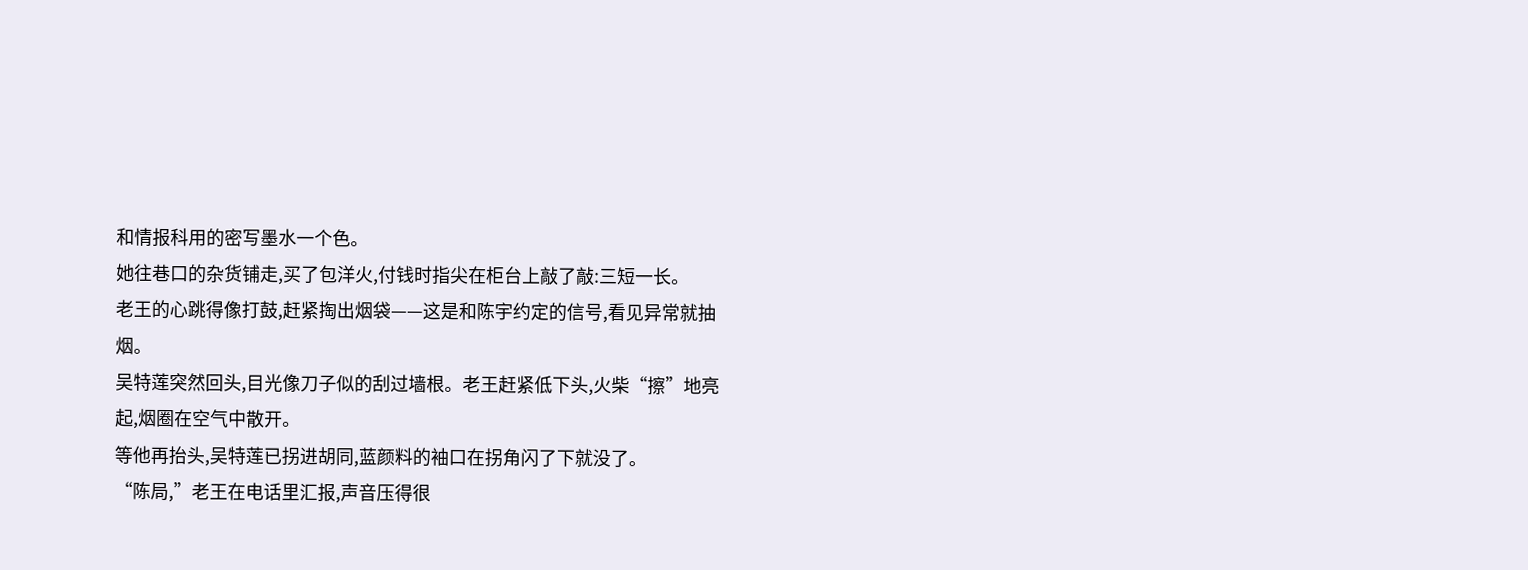和情报科用的密写墨水一个色。
她往巷口的杂货铺走,买了包洋火,付钱时指尖在柜台上敲了敲:三短一长。
老王的心跳得像打鼓,赶紧掏出烟袋——这是和陈宇约定的信号,看见异常就抽烟。
吴特莲突然回头,目光像刀子似的刮过墙根。老王赶紧低下头,火柴“擦”地亮起,烟圈在空气中散开。
等他再抬头,吴特莲已拐进胡同,蓝颜料的袖口在拐角闪了下就没了。
“陈局,”老王在电话里汇报,声音压得很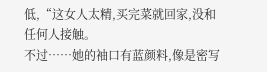低,“这女人太精,买完菜就回家,没和任何人接触。
不过……她的袖口有蓝颜料,像是密写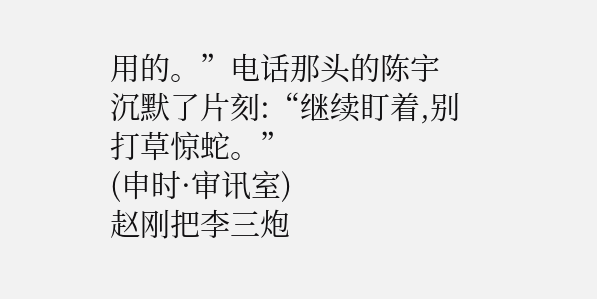用的。”电话那头的陈宇沉默了片刻:“继续盯着,别打草惊蛇。”
(申时·审讯室)
赵刚把李三炮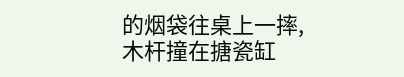的烟袋往桌上一摔,木杆撞在搪瓷缸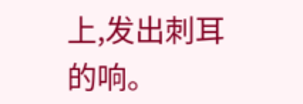上,发出刺耳的响。